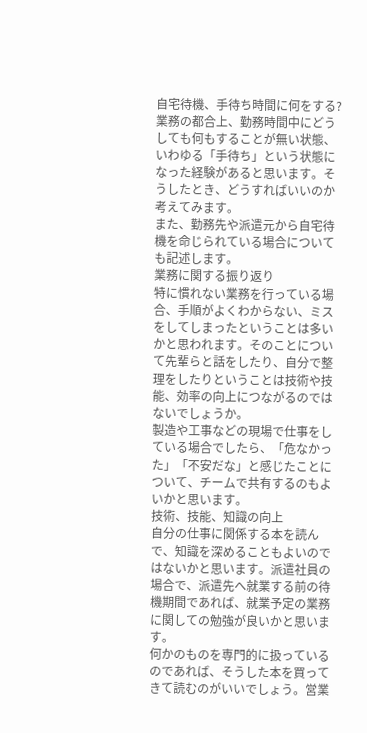自宅待機、手待ち時間に何をする?
業務の都合上、勤務時間中にどうしても何もすることが無い状態、いわゆる「手待ち」という状態になった経験があると思います。そうしたとき、どうすればいいのか考えてみます。
また、勤務先や派遣元から自宅待機を命じられている場合についても記述します。
業務に関する振り返り
特に慣れない業務を行っている場合、手順がよくわからない、ミスをしてしまったということは多いかと思われます。そのことについて先輩らと話をしたり、自分で整理をしたりということは技術や技能、効率の向上につながるのではないでしょうか。
製造や工事などの現場で仕事をしている場合でしたら、「危なかった」「不安だな」と感じたことについて、チームで共有するのもよいかと思います。
技術、技能、知識の向上
自分の仕事に関係する本を読んで、知識を深めることもよいのではないかと思います。派遣社員の場合で、派遣先へ就業する前の待機期間であれば、就業予定の業務に関しての勉強が良いかと思います。
何かのものを専門的に扱っているのであれば、そうした本を買ってきて読むのがいいでしょう。営業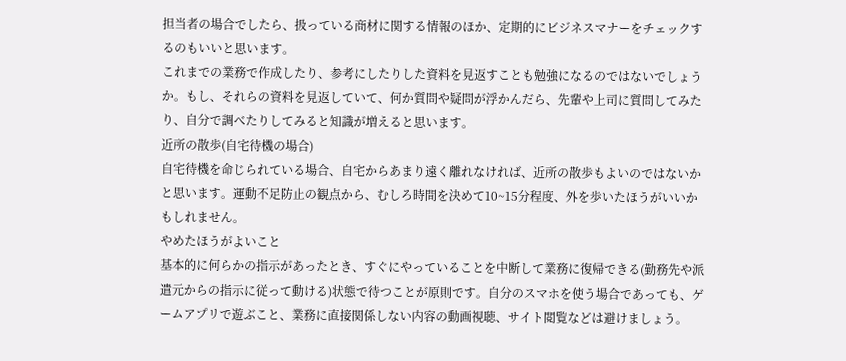担当者の場合でしたら、扱っている商材に関する情報のほか、定期的にビジネスマナーをチェックするのもいいと思います。
これまでの業務で作成したり、参考にしたりした資料を見返すことも勉強になるのではないでしょうか。もし、それらの資料を見返していて、何か質問や疑問が浮かんだら、先輩や上司に質問してみたり、自分で調べたりしてみると知識が増えると思います。
近所の散歩(自宅待機の場合)
自宅待機を命じられている場合、自宅からあまり遠く離れなければ、近所の散歩もよいのではないかと思います。運動不足防止の観点から、むしろ時間を決めて10~15分程度、外を歩いたほうがいいかもしれません。
やめたほうがよいこと
基本的に何らかの指示があったとき、すぐにやっていることを中断して業務に復帰できる(勤務先や派遣元からの指示に従って動ける)状態で待つことが原則です。自分のスマホを使う場合であっても、ゲームアプリで遊ぶこと、業務に直接関係しない内容の動画視聴、サイト閲覧などは避けましょう。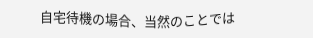自宅待機の場合、当然のことでは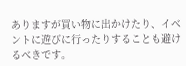ありますが買い物に出かけたり、イベントに遊びに行ったりすることも避けるべきです。